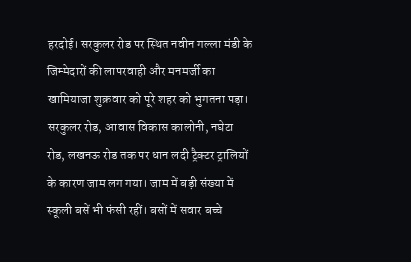हरदोई। सरकुलर रोड पर स्थित नवीन गल्ला मंडी के जिम्मेदारों की लापरवाही और मनमर्जी का खामियाजा शुक्रवार को पूरे शहर को भुगतना पड़ा।
सरकुलर रोड, आवास विकास कालोनी, नघेटा रोड, लखनऊ रोड तक पर धान लदी ट्रैक्टर ट्रालियों के कारण जाम लग गया। जाम में बड़ी संख्या में स्कूली बसें भी फंसी रहीं। बसों में सवार बच्चे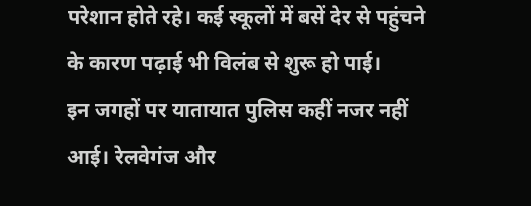परेशान होते रहे। कई स्कूलों में बसें देर से पहुंचने के कारण पढ़ाई भी विलंब से शुरू हो पाई।
इन जगहों पर यातायात पुलिस कहीं नजर नहीं आई। रेलवेगंज और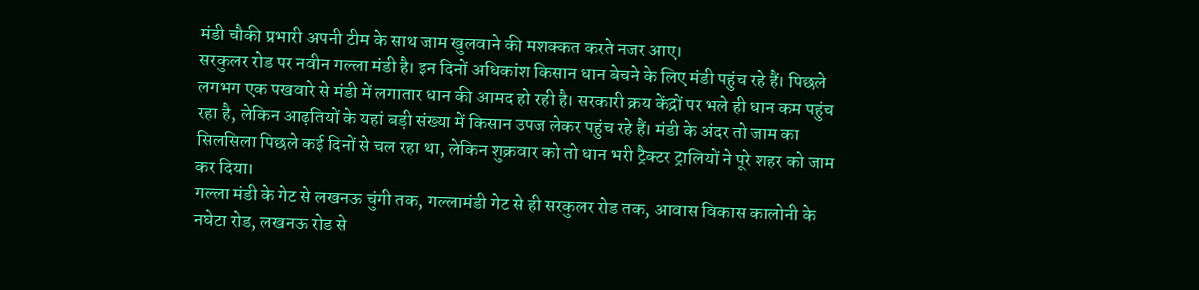मंडी चौकी प्रभारी अपनी टीम के साथ जाम खुलवाने की मशक्कत करते नजर आए।
सरकुलर रोड पर नवीन गल्ला मंडी है। इन दिनों अधिकांश किसान धान बेचने के लिए मंडी पहुंच रहे हैं। पिछले लगभग एक पखवारे से मंडी में लगातार धान की आमद हो रही है। सरकारी क्रय केंद्रों पर भले ही धान कम पहुंच रहा है, लेकिन आढ़तियों के यहां बड़ी संख्या में किसान उपज लेकर पहुंच रहे हैं। मंडी के अंदर तो जाम का सिलसिला पिछले कई दिनों से चल रहा था, लेकिन शुक्रवार को तो धान भरी ट्रैक्टर ट्रालियों ने पूरे शहर को जाम कर दिया।
गल्ला मंडी के गेट से लखनऊ चुंगी तक, गल्लामंडी गेट से ही सरकुलर रोड तक, आवास विकास कालोनी के नघेटा रोड, लखनऊ रोड से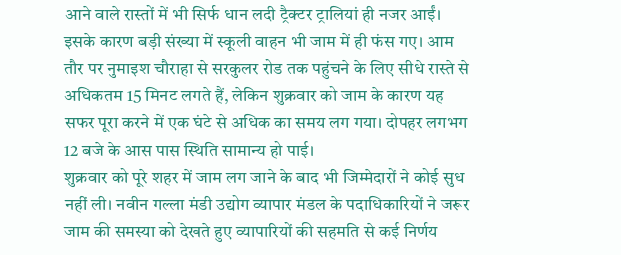आने वाले रास्तों में भी सिर्फ धान लदी ट्रैक्टर ट्रालियां ही नजर आईं। इसके कारण बड़ी संख्या में स्कूली वाहन भी जाम में ही फंस गए। आम तौर पर नुमाइश चौराहा से सरकुलर रोड तक पहुंचने के लिए सीधे रास्ते से अधिकतम 15 मिनट लगते हैं, लेकिन शुक्रवार को जाम के कारण यह सफर पूरा करने में एक घंटे से अधिक का समय लग गया। दोपहर लगभग 12 बजे के आस पास स्थिति सामान्य हो पाई।
शुक्रवार को पूरे शहर में जाम लग जाने के बाद भी जिम्मेदारों ने कोई सुध नहीं ली। नवीन गल्ला मंडी उद्योग व्यापार मंडल के पदाधिकारियों ने जरूर जाम की समस्या को देखते हुए व्यापारियों की सहमति से कई निर्णय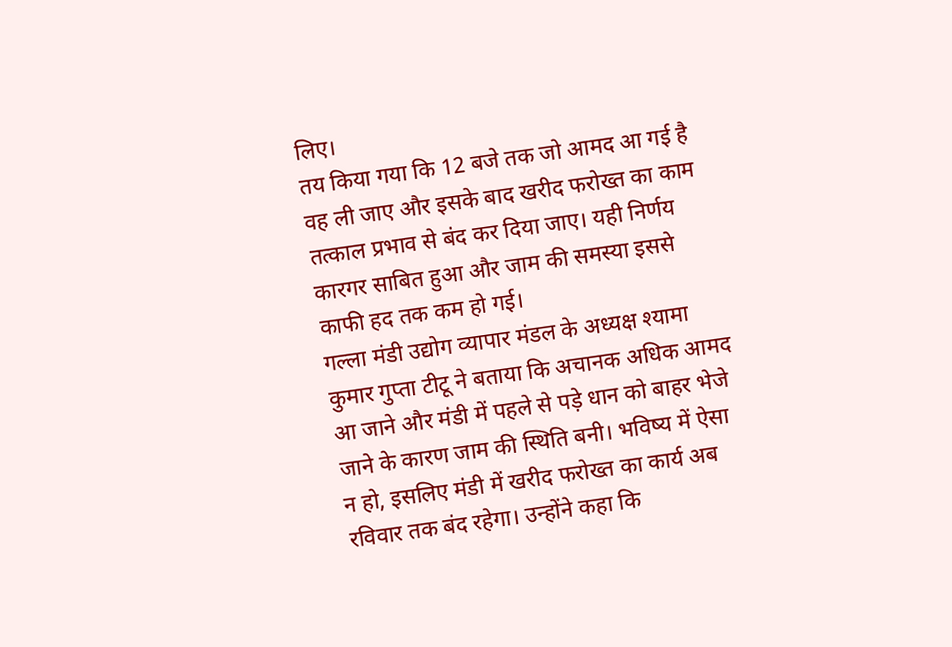लिए।
तय किया गया कि 12 बजे तक जो आमद आ गई है वह ली जाए और इसके बाद खरीद फरोख्त का काम तत्काल प्रभाव से बंद कर दिया जाए। यही निर्णय कारगर साबित हुआ और जाम की समस्या इससे काफी हद तक कम हो गई।
गल्ला मंडी उद्योग व्यापार मंडल के अध्यक्ष श्यामा कुमार गुप्ता टीटू ने बताया कि अचानक अधिक आमद आ जाने और मंडी में पहले से पड़े धान को बाहर भेजे जाने के कारण जाम की स्थिति बनी। भविष्य में ऐसा न हो, इसलिए मंडी में खरीद फरोख्त का कार्य अब रविवार तक बंद रहेगा। उन्होंने कहा कि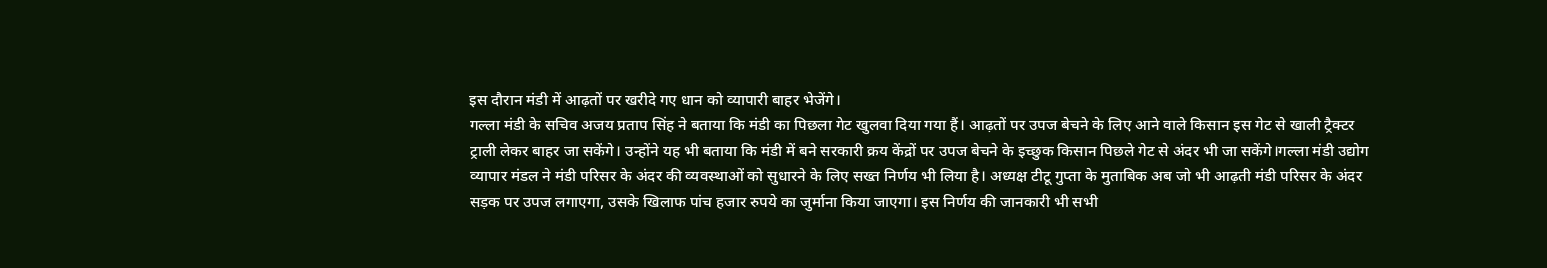इस दौरान मंडी में आढ़तों पर खरीदे गए धान को व्यापारी बाहर भेजेंगे।
गल्ला मंडी के सचिव अजय प्रताप सिंह ने बताया कि मंडी का पिछला गेट खुलवा दिया गया हैं। आढ़तों पर उपज बेचने के लिए आने वाले किसान इस गेट से खाली ट्रैक्टर ट्राली लेकर बाहर जा सकेंगे। उन्होंने यह भी बताया कि मंडी में बने सरकारी क्रय केंद्रों पर उपज बेचने के इच्छुक किसान पिछले गेट से अंदर भी जा सकेंगे।गल्ला मंडी उद्योग व्यापार मंडल ने मंडी परिसर के अंदर की व्यवस्थाओं को सुधारने के लिए सख्त निर्णय भी लिया है। अध्यक्ष टीटू गुप्ता के मुताबिक अब जो भी आढ़ती मंडी परिसर के अंदर सड़क पर उपज लगाएगा, उसके खिलाफ पांच हजार रुपये का जुर्माना किया जाएगा। इस निर्णय की जानकारी भी सभी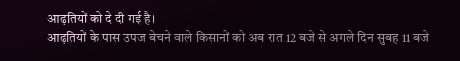आढ़तियों को दे दी गई है।
आढ़तियों के पास उपज बेचने वाले किसानों को अब रात 12 बजे से अगले दिन सुबह 11 बजे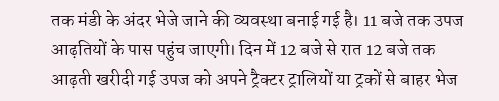तक मंडी के अंदर भेजे जाने की व्यवस्था बनाई गई है। 11 बजे तक उपज आढ़तियों के पास पहुंच जाएगी। दिन में 12 बजे से रात 12 बजे तक आढ़ती खरीदी गई उपज को अपने ट्रैक्टर ट्रालियों या ट्रकों से बाहर भेज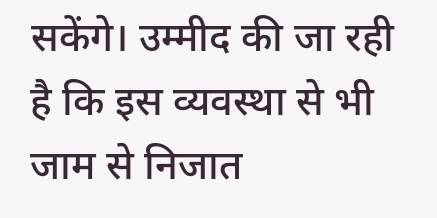सकेंगे। उम्मीद की जा रही है कि इस व्यवस्था से भी जाम से निजात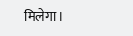मिलेगा।